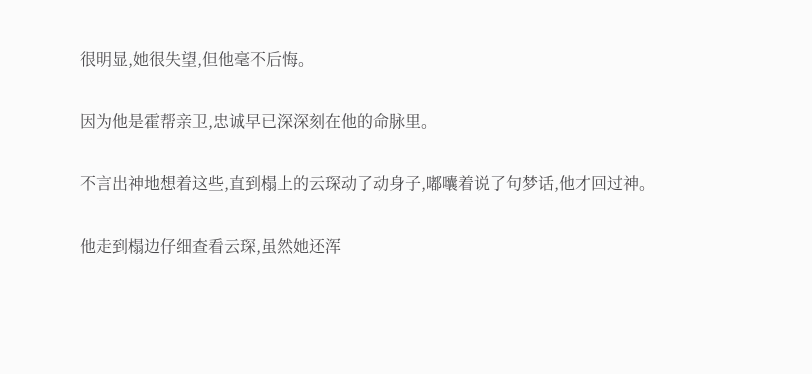很明显,她很失望,但他毫不后悔。

因为他是霍帮亲卫,忠诚早已深深刻在他的命脉里。

不言出神地想着这些,直到榻上的云琛动了动身子,嘟囔着说了句梦话,他才回过神。

他走到榻边仔细查看云琛,虽然她还浑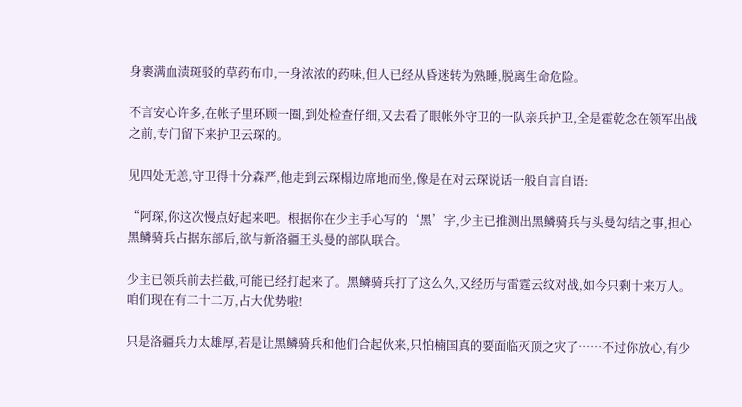身裹满血渍斑驳的草药布巾,一身浓浓的药味,但人已经从昏迷转为熟睡,脱离生命危险。

不言安心许多,在帐子里环顾一圈,到处检查仔细,又去看了眼帐外守卫的一队亲兵护卫,全是霍乾念在领军出战之前,专门留下来护卫云琛的。

见四处无恙,守卫得十分森严,他走到云琛榻边席地而坐,像是在对云琛说话一般自言自语:

“阿琛,你这次慢点好起来吧。根据你在少主手心写的‘黑’字,少主已推测出黑鳞骑兵与头曼勾结之事,担心黑鳞骑兵占据东部后,欲与新洛疆王头曼的部队联合。

少主已领兵前去拦截,可能已经打起来了。黑鳞骑兵打了这么久,又经历与雷霆云纹对战,如今只剩十来万人。咱们现在有二十二万,占大优势啦!

只是洛疆兵力太雄厚,若是让黑鳞骑兵和他们合起伙来,只怕楠国真的要面临灭顶之灾了……不过你放心,有少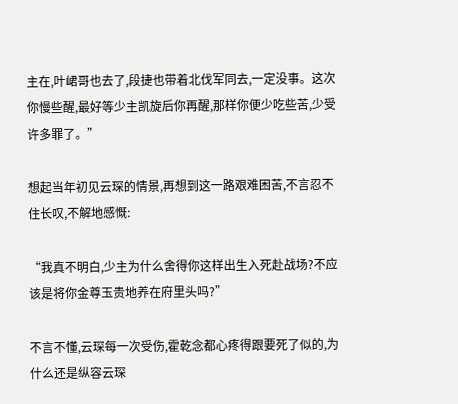主在,叶峮哥也去了,段捷也带着北伐军同去,一定没事。这次你慢些醒,最好等少主凯旋后你再醒,那样你便少吃些苦,少受许多罪了。”

想起当年初见云琛的情景,再想到这一路艰难困苦,不言忍不住长叹,不解地感慨:

“我真不明白,少主为什么舍得你这样出生入死赴战场?不应该是将你金尊玉贵地养在府里头吗?”

不言不懂,云琛每一次受伤,霍乾念都心疼得跟要死了似的,为什么还是纵容云琛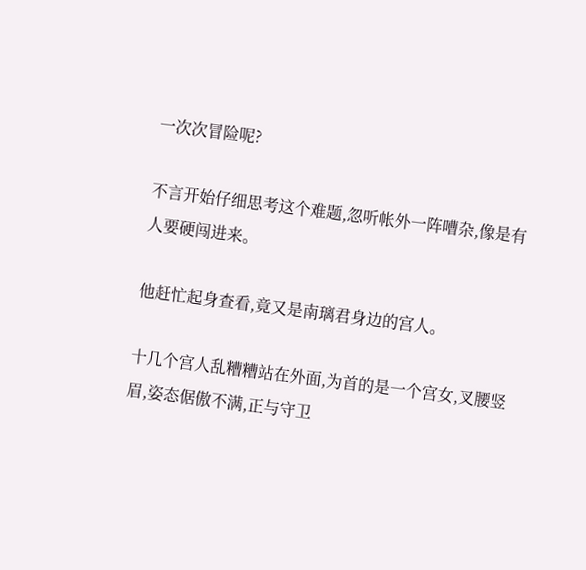一次次冒险呢?

不言开始仔细思考这个难题,忽听帐外一阵嘈杂,像是有人要硬闯进来。

他赶忙起身查看,竟又是南璃君身边的宫人。

十几个宫人乱糟糟站在外面,为首的是一个宫女,叉腰竖眉,姿态倨傲不满,正与守卫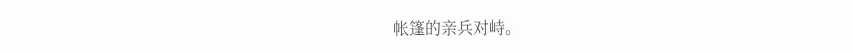帐篷的亲兵对峙。